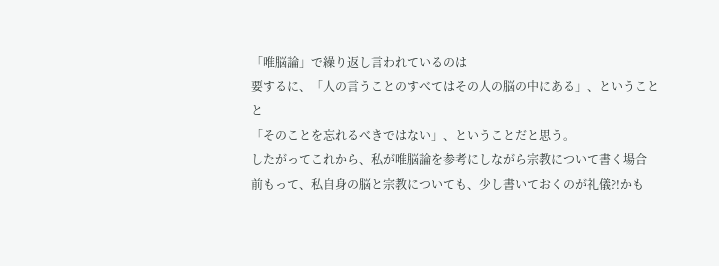「唯脳論」で繰り返し言われているのは
要するに、「人の言うことのすべてはその人の脳の中にある」、ということと
「そのことを忘れるべきではない」、ということだと思う。
したがってこれから、私が唯脳論を参考にしながら宗教について書く場合
前もって、私自身の脳と宗教についても、少し書いておくのが礼儀?!かも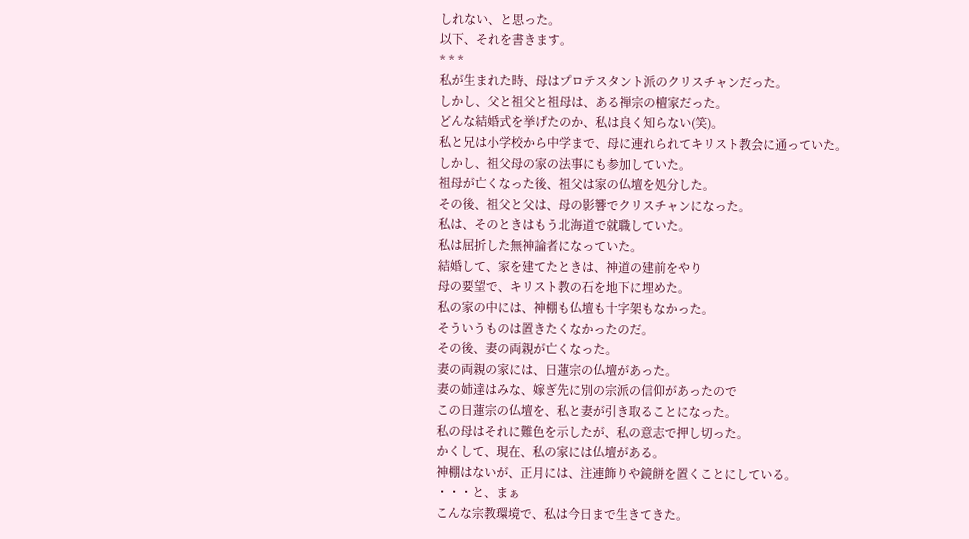しれない、と思った。
以下、それを書きます。
* * *
私が生まれた時、母はプロテスタント派のクリスチャンだった。
しかし、父と祖父と祖母は、ある禅宗の檀家だった。
どんな結婚式を挙げたのか、私は良く知らない(笑)。
私と兄は小学校から中学まで、母に連れられてキリスト教会に通っていた。
しかし、祖父母の家の法事にも参加していた。
祖母が亡くなった後、祖父は家の仏壇を処分した。
その後、祖父と父は、母の影響でクリスチャンになった。
私は、そのときはもう北海道で就職していた。
私は屈折した無神論者になっていた。
結婚して、家を建てたときは、神道の建前をやり
母の要望で、キリスト教の石を地下に埋めた。
私の家の中には、神棚も仏壇も十字架もなかった。
そういうものは置きたくなかったのだ。
その後、妻の両親が亡くなった。
妻の両親の家には、日蓮宗の仏壇があった。
妻の姉達はみな、嫁ぎ先に別の宗派の信仰があったので
この日蓮宗の仏壇を、私と妻が引き取ることになった。
私の母はそれに難色を示したが、私の意志で押し切った。
かくして、現在、私の家には仏壇がある。
神棚はないが、正月には、注連飾りや鏡餅を置くことにしている。
・・・と、まぁ
こんな宗教環境で、私は今日まで生きてきた。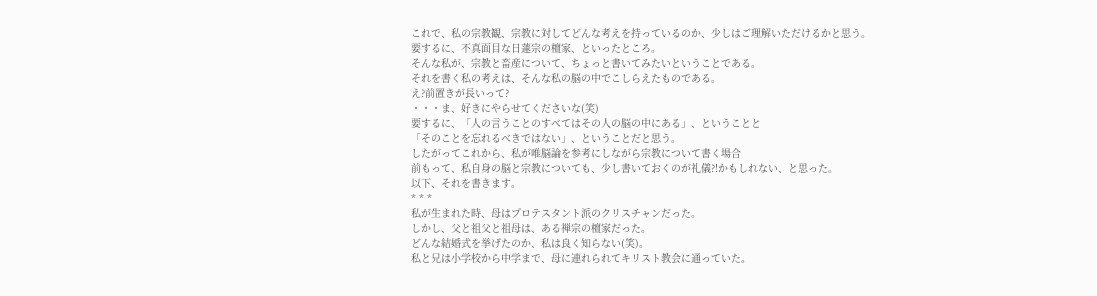これで、私の宗教観、宗教に対してどんな考えを持っているのか、少しはご理解いただけるかと思う。
要するに、不真面目な日蓮宗の檀家、といったところ。
そんな私が、宗教と畜産について、ちょっと書いてみたいということである。
それを書く私の考えは、そんな私の脳の中でこしらえたものである。
え?前置きが長いって?
・・・ま、好きにやらせてくださいな(笑)
要するに、「人の言うことのすべてはその人の脳の中にある」、ということと
「そのことを忘れるべきではない」、ということだと思う。
したがってこれから、私が唯脳論を参考にしながら宗教について書く場合
前もって、私自身の脳と宗教についても、少し書いておくのが礼儀?!かもしれない、と思った。
以下、それを書きます。
* * *
私が生まれた時、母はプロテスタント派のクリスチャンだった。
しかし、父と祖父と祖母は、ある禅宗の檀家だった。
どんな結婚式を挙げたのか、私は良く知らない(笑)。
私と兄は小学校から中学まで、母に連れられてキリスト教会に通っていた。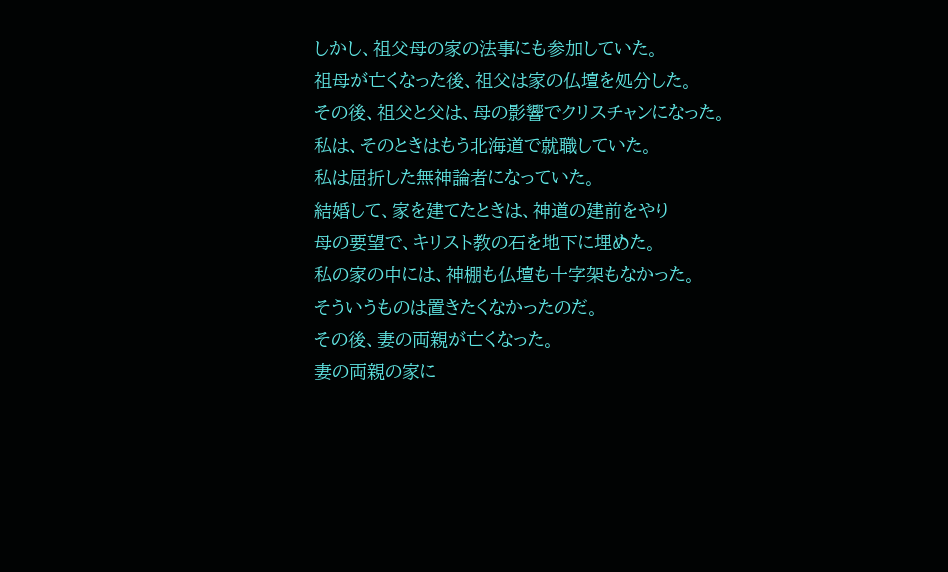しかし、祖父母の家の法事にも参加していた。
祖母が亡くなった後、祖父は家の仏壇を処分した。
その後、祖父と父は、母の影響でクリスチャンになった。
私は、そのときはもう北海道で就職していた。
私は屈折した無神論者になっていた。
結婚して、家を建てたときは、神道の建前をやり
母の要望で、キリスト教の石を地下に埋めた。
私の家の中には、神棚も仏壇も十字架もなかった。
そういうものは置きたくなかったのだ。
その後、妻の両親が亡くなった。
妻の両親の家に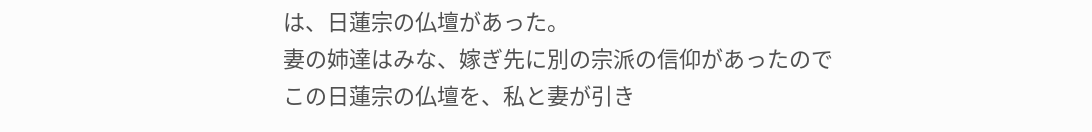は、日蓮宗の仏壇があった。
妻の姉達はみな、嫁ぎ先に別の宗派の信仰があったので
この日蓮宗の仏壇を、私と妻が引き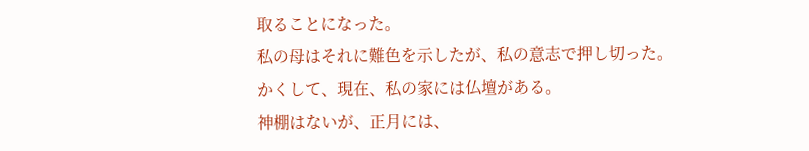取ることになった。
私の母はそれに難色を示したが、私の意志で押し切った。
かくして、現在、私の家には仏壇がある。
神棚はないが、正月には、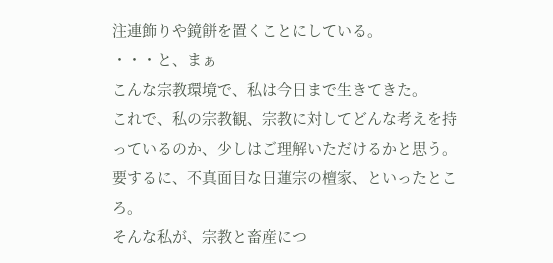注連飾りや鏡餅を置くことにしている。
・・・と、まぁ
こんな宗教環境で、私は今日まで生きてきた。
これで、私の宗教観、宗教に対してどんな考えを持っているのか、少しはご理解いただけるかと思う。
要するに、不真面目な日蓮宗の檀家、といったところ。
そんな私が、宗教と畜産につ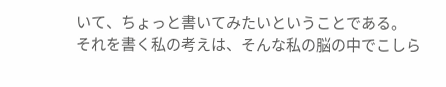いて、ちょっと書いてみたいということである。
それを書く私の考えは、そんな私の脳の中でこしら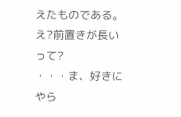えたものである。
え?前置きが長いって?
・・・ま、好きにやら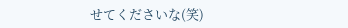せてくださいな(笑)